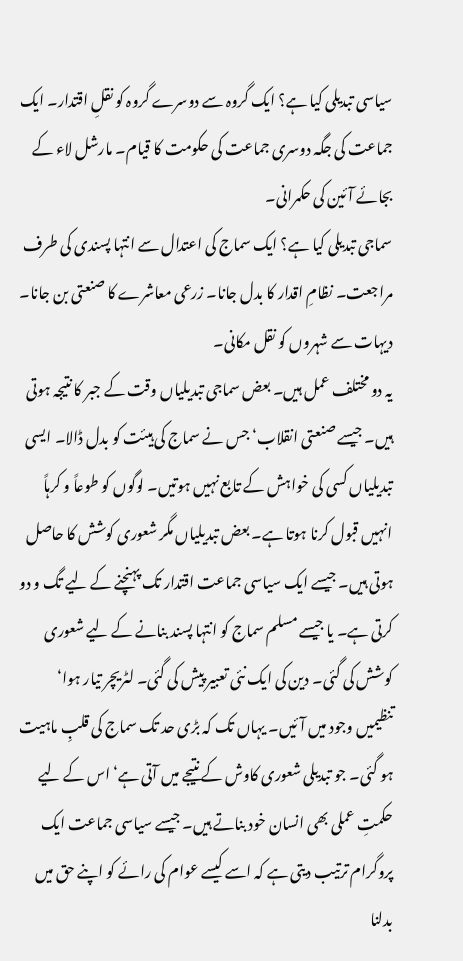سیاسی تبدیلی کیا ہے؟ ایک گروہ سے دوسرے گروہ کو نقلِ اقتدار۔ ایک جماعت کی جگہ دوسری جماعت کی حکومت کا قیام۔ مارشل لاء کے بجائے آئین کی حکمرانی۔
سماجی تبدیلی کیا ہے؟ ایک سماج کی اعتدال سے انتہا پسندی کی طرف مراجعت۔ نظامِ اقدار کا بدل جانا۔ زرعی معاشرے کا صنعتی بن جانا۔ دیہات سے شہروں کو نقل مکانی۔
یہ دو مختلف عمل ہیں۔ بعض سماجی تبدیلیاں وقت کے جبر کا نتیجہ ہوتی ہیں۔ جیسے صنعتی انقلاب‘ جس نے سماج کی ہیئت کو بدل ڈالا۔ ایسی تبدیلیاں کسی کی خواہش کے تابع نہیں ہوتیں۔ لوگوں کو طوعاً و کرہاً انہیں قبول کرنا ہوتا ہے۔ بعض تبدیلیاں مگر شعوری کوشش کا حاصل ہوتی ہیں۔ جیسے ایک سیاسی جماعت اقتدار تک پہنچنے کے لیے تگ و دو کرتی ہے۔ یا جیسے مسلم سماج کو انتہا پسند بنانے کے لیے شعوری کوشش کی گئی۔ دین کی ایک نئی تعبیر پیش کی گئی۔ لٹریچر تیار ہوا‘ تنظیمیں وجود میں آئیں۔ یہاں تک کہ بڑی حد تک سماج کی قلبِ ماہیت ہو گئی۔ جو تبدیلی شعوری کاوش کے نتیجے میں آتی ہے‘ اس کے لیے حکمتِ عملی بھی انسان خود بناتے ہیں۔ جیسے سیاسی جماعت ایک پروگرام ترتیب دیتی ہے کہ اسے کیسے عوام کی رائے کو اپنے حق میں بدلنا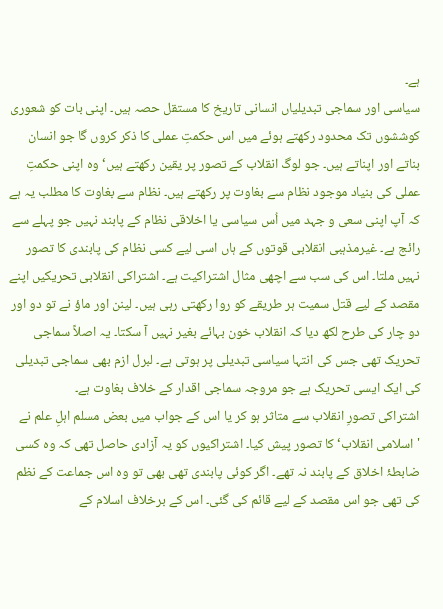ہے۔
سیاسی اور سماجی تبدیلیاں انسانی تاریخ کا مستقل حصہ ہیں۔ اپنی بات کو شعوری کوششوں تک محدود رکھتے ہوئے میں اس حکمتِ عملی کا ذکر کروں گا جو انسان بناتے اور اپناتے ہیں۔ جو لوگ انقلاب کے تصور پر یقین رکھتے ہیں‘ وہ اپنی حکمتِ عملی کی بنیاد موجود نظام سے بغاوت پر رکھتے ہیں۔ نظام سے بغاوت کا مطلب یہ ہے کہ آپ اپنی سعی و جہد میں اُس سیاسی یا اخلاقی نظام کے پابند نہیں جو پہلے سے رائج ہے۔ غیرمذہبی انقلابی قوتوں کے ہاں اسی لیے کسی نظام کی پابندی کا تصور نہیں ملتا۔ اس کی سب سے اچھی مثال اشتراکیت ہے۔ اشتراکی انقلابی تحریکیں اپنے مقصد کے لیے قتل سمیت ہر طریقے کو روا رکھتی رہی ہیں۔ لینن اور ماؤ نے تو دو اور دو چار کی طرح لکھ دیا کہ انقلاب خون بہائے بغیر نہیں آ سکتا۔ یہ اصلاً سماجی تحریک تھی جس کی انتہا سیاسی تبدیلی پر ہوتی ہے۔ لبرل ازم بھی سماجی تبدیلی کی ایک ایسی تحریک ہے جو مروجہ سماجی اقدار کے خلاف بغاوت ہے۔
اشتراکی تصورِ انقلاب سے متاثر ہو کر یا اس کے جواب میں بعض مسلم اہلِ علم نے 'اسلامی انقلاب‘ کا تصور پیش کیا۔ اشتراکیوں کو یہ آزادی حاصل تھی کہ وہ کسی ضابطۂ اخلاق کے پابند نہ تھے۔ اگر کوئی پابندی تھی بھی تو وہ اس جماعت کے نظم کی تھی جو اس مقصد کے لیے قائم کی گئی۔ اس کے برخلاف اسلام کے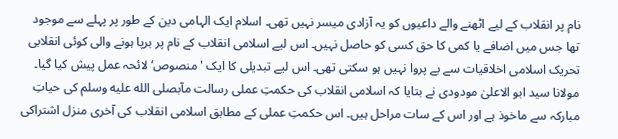نام پر انقلاب کے لیے اٹھنے والے داعیوں کو یہ آزادی میسر نہیں تھی۔ اسلام ایک الہامی دین کے طور پر پہلے سے موجود تھا جس میں اضافے یا کمی کا حق کسی کو حاصل نہیں۔ اس لیے اسلامی انقلاب کے نام پر برپا ہونے والی کوئی انقلابی تحریک اسلامی اخلاقیات سے بے پروا نہیں ہو سکتی تھی۔ اس لیے تبدیلی کا ایک 'منصوص‘ لائحہ عمل پیش کیا گیا۔ مولانا سید ابو الاعلیٰ مودودی نے بتایا کہ اسلامی انقلاب کی حکمتِ عملی رسالت مآبصلى الله عليه وسلم کی حیاتِ مبارکہ سے ماخوذ ہے اور اس کے سات مراحل ہیں۔ اس حکمتِ عملی کے مطابق اسلامی انقلاب کی آخری منزل اشتراکی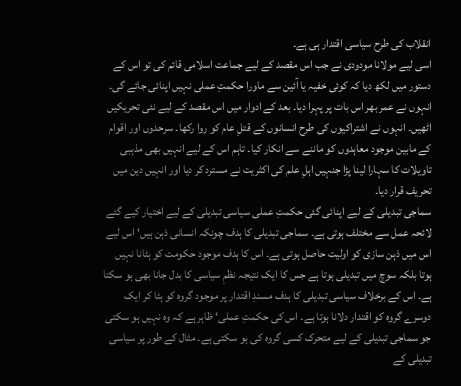انقلاب کی طرح سیاسی اقتدار ہی ہے۔
اسی لیے مولانا مودودی نے جب اس مقصد کے لیے جماعت اسلامی قائم کی تو اس کے دستور میں لکھ دیا کہ کوئی خفیہ یا آئین سے ماورا حکمتِ عملی نہیں اپنائی جائے گی۔ انہوں نے عمر بھر اس بات پر پہرا دیا۔ بعد کے ادوار میں اس مقصد کے لیے نئی تحریکیں اٹھیں۔ انہوں نے اشتراکیوں کی طرح انسانوں کے قتلِ عام کو روا رکھا۔ سرحدوں اور اقوام کے مابین موجود معاہدوں کو ماننے سے انکار کیا۔ تاہم اس کے لیے انہیں بھی مذہبی تاویلات کا سہارا لینا پڑا جنہیں اہلِ علم کی اکثریت نے مسترد کر دیا اور انہیں دین میں تحریف قرار دیا۔
سماجی تبدیلی کے لیے اپنائی گئی حکمتِ عملی سیاسی تبدیلی کے لیے اختیار کیے گئے لائحہ عمل سے مختلف ہوتی ہے۔ سماجی تبدیلی کا ہدف چونکہ انسانی ذہن ہیں‘ اس لیے اس میں ذہن سازی کو اولیت حاصل ہوتی ہے۔ اس کا ہدف موجود حکومت کو ہٹانا نہیں ہوتا بلکہ سوچ میں تبدیلی ہوتا ہے جس کا ایک نتیجہ نظمِ سیاسی کا بدل جانا بھی ہو سکتا ہے۔ اس کے برخلاف سیاسی تبدیلی کا ہدف مسندِ اقتدار پر موجود گروہ کو ہٹا کر ایک دوسرے گروہ کو اقتدار دلانا ہوتا ہے۔ اس کی حکمتِ عملی‘ ظاہر ہے کہ وہ نہیں ہو سکتی جو سماجی تبدیلی کے لیے متحرک کسی گروہ کی ہو سکتی ہے۔ مثال کے طور پر سیاسی تبدیلی کے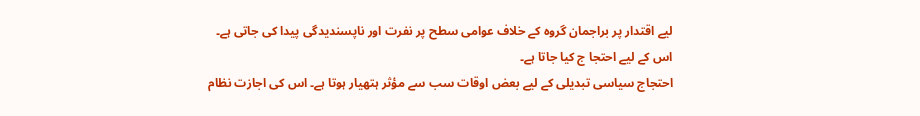لیے اقتدار پر براجمان گروہ کے خلاف عوامی سطح پر نفرت اور ناپسندیدگی پیدا کی جاتی ہے۔ اس کے لیے احتجا ج کیا جاتا ہے۔
احتجاج سیاسی تبدیلی کے لیے بعض اوقات سب سے مؤثر ہتھیار ہوتا ہے۔ اس کی اجازت نظام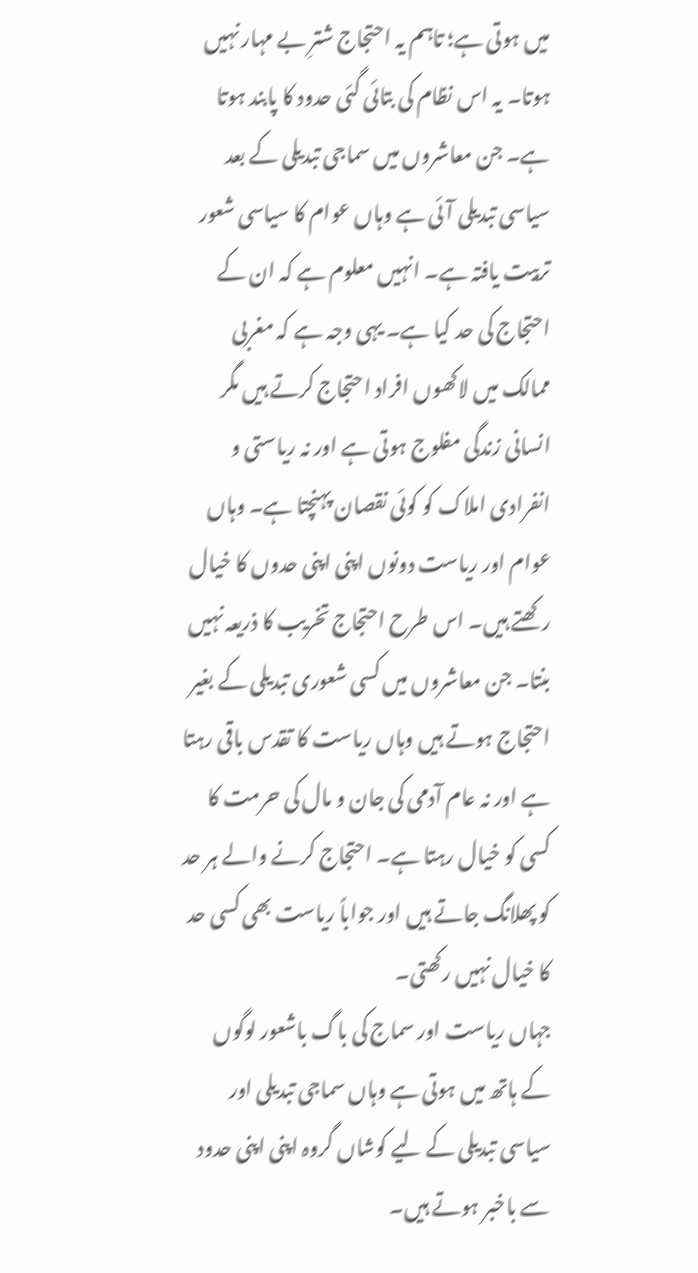میں ہوتی ہے؛ تاہم یہ احتجاج شترِ بے مہار نہیں ہوتا۔ یہ اس نظام کی بتائی گئی حدود کا پابند ہوتا ہے۔ جن معاشروں میں سماجی تبدیلی کے بعد سیاسی تبدیلی آئی ہے وہاں عوام کا سیاسی شعور تربیت یافتہ ہے۔ انہیں معلوم ہے کہ ان کے احتجاج کی حد کیا ہے۔ یہی وجہ ہے کہ مغربی ممالک میں لاکھوں افراد احتجاج کرتے ہیں مگر انسانی زندگی مفلوج ہوتی ہے اور نہ ریاستی و انفرادی املاک کو کوئی نقصان پہنچتا ہے۔ وہاں عوام اور ریاست دونوں اپنی اپنی حدوں کا خیال رکھتے ہیں۔ اس طرح احتجاج تخریب کا ذریعہ نہیں بنتا۔ جن معاشروں میں کسی شعوری تبدیلی کے بغیر احتجاج ہوتے ہیں وہاں ریاست کا تقدس باقی رہتا ہے اور نہ عام آدمی کی جان و مال کی حرمت کا کسی کو خیال رہتا ہے۔ احتجاج کرنے والے ہر حد کو پھلانگ جاتے ہیں اور جواباً ریاست بھی کسی حد کا خیال نہیں رکھتی۔
جہاں ریاست اور سماج کی باگ باشعور لوگوں کے ہاتھ میں ہوتی ہے وہاں سماجی تبدیلی اور سیاسی تبدیلی کے لیے کوشاں گروہ اپنی اپنی حدود سے باخبر ہوتے ہیں۔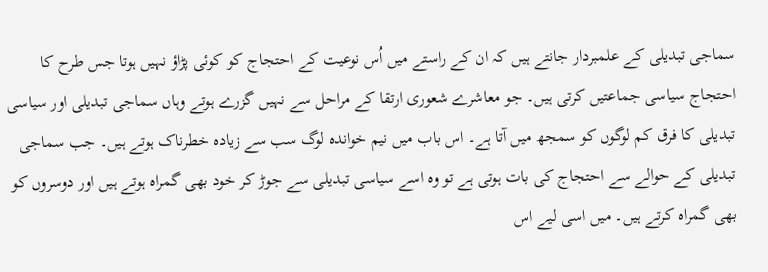سماجی تبدیلی کے علمبردار جانتے ہیں کہ ان کے راستے میں اُس نوعیت کے احتجاج کو کوئی پڑاؤ نہیں ہوتا جس طرح کا احتجاج سیاسی جماعتیں کرتی ہیں۔ جو معاشرے شعوری ارتقا کے مراحل سے نہیں گزرے ہوتے وہاں سماجی تبدیلی اور سیاسی تبدیلی کا فرق کم لوگوں کو سمجھ میں آتا ہے۔ اس باب میں نیم خواندہ لوگ سب سے زیادہ خطرناک ہوتے ہیں۔ جب سماجی تبدیلی کے حوالے سے احتجاج کی بات ہوتی ہے تو وہ اسے سیاسی تبدیلی سے جوڑ کر خود بھی گمراہ ہوتے ہیں اور دوسروں کو بھی گمراہ کرتے ہیں۔ میں اسی لیے اس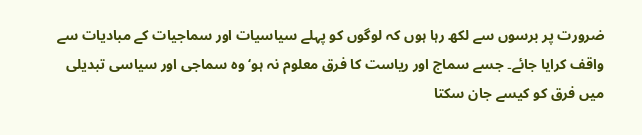ضرورت پر برسوں سے لکھ رہا ہوں کہ لوگوں کو پہلے سیاسیات اور سماجیات کے مبادیات سے واقف کرایا جائے۔ جسے سماج اور ریاست کا فرق معلوم نہ ہو‘ وہ سماجی اور سیاسی تبدیلی میں فرق کو کیسے جان سکتا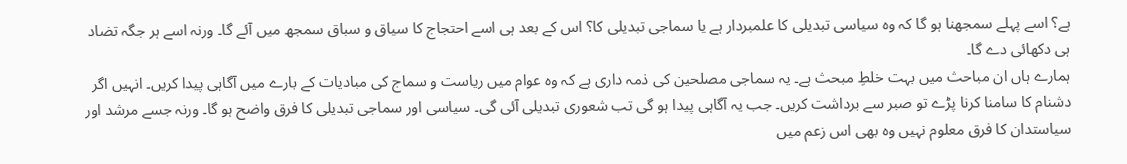ہے؟ اسے پہلے سمجھنا ہو گا کہ وہ سیاسی تبدیلی کا علمبردار ہے یا سماجی تبدیلی کا؟ اس کے بعد ہی اسے احتجاج کا سیاق و سباق سمجھ میں آئے گا۔ ورنہ اسے ہر جگہ تضاد ہی دکھائی دے گا۔
ہمارے ہاں ان مباحث میں بہت خلطِ مبحث ہے۔ یہ سماجی مصلحین کی ذمہ داری ہے کہ وہ عوام میں ریاست و سماج کی مبادیات کے بارے میں آگاہی پیدا کریں۔ انہیں اگر دشنام کا سامنا کرنا پڑے تو صبر سے برداشت کریں۔ جب یہ آگاہی پیدا ہو گی تب شعوری تبدیلی آئی گی۔ سیاسی اور سماجی تبدیلی کا فرق واضح ہو گا۔ ورنہ جسے مرشد اور سیاستدان کا فرق معلوم نہیں وہ بھی اس زعم میں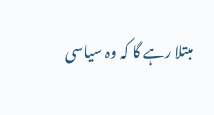مبتلا رہے گا کہ وہ سیاسی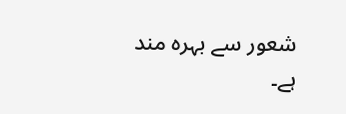شعور سے بہرہ مند ہے۔